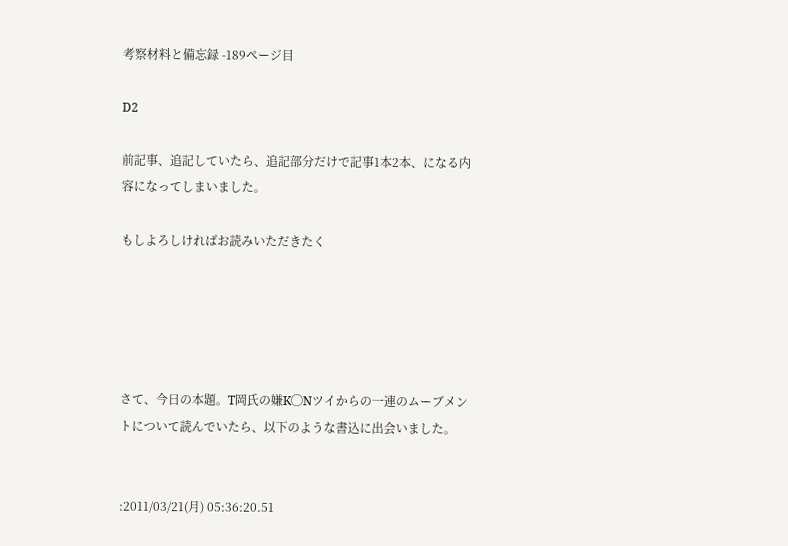考察材料と備忘録 -189ページ目

D2

前記事、追記していたら、追記部分だけで記事1本2本、になる内容になってしまいました。

もしよろしければお読みいただきたく





さて、今日の本題。T岡氏の嫌K◯Nツイからの一連のムーブメントについて読んでいたら、以下のような書込に出会いました。


:2011/03/21(月) 05:36:20.51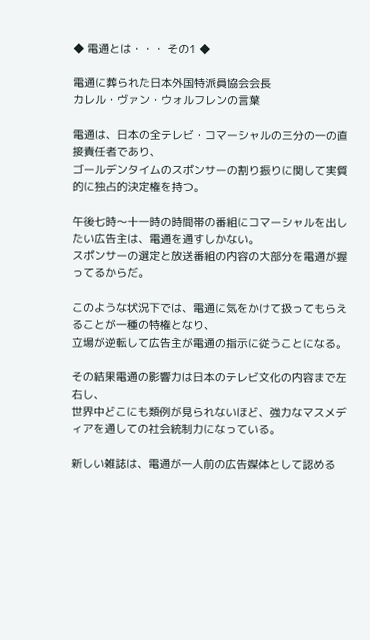◆ 電通とは・・・ その1 ◆

電通に葬られた日本外国特派員協会会長
カレル・ヴァン・ウォルフレンの言葉

電通は、日本の全テレビ・コマーシャルの三分の一の直接責任者であり、
ゴールデンタイムのスポンサーの割り振りに関して実質的に独占的決定権を持つ。

午後七時〜十一時の時間帯の番組にコマーシャルを出したい広告主は、電通を通すしかない。
スポンサーの選定と放送番組の内容の大部分を電通が握ってるからだ。

このような状況下では、電通に気をかけて扱ってもらえることが一種の特権となり、
立場が逆転して広告主が電通の指示に従うことになる。

その結果電通の影響力は日本のテレビ文化の内容まで左右し、
世界中どこにも類例が見られないほど、強力なマスメディアを通しての社会統制力になっている。

新しい雑誌は、電通が一人前の広告媒体として認める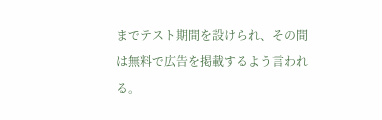までテスト期間を設けられ、その間は無料で広告を掲載するよう言われる。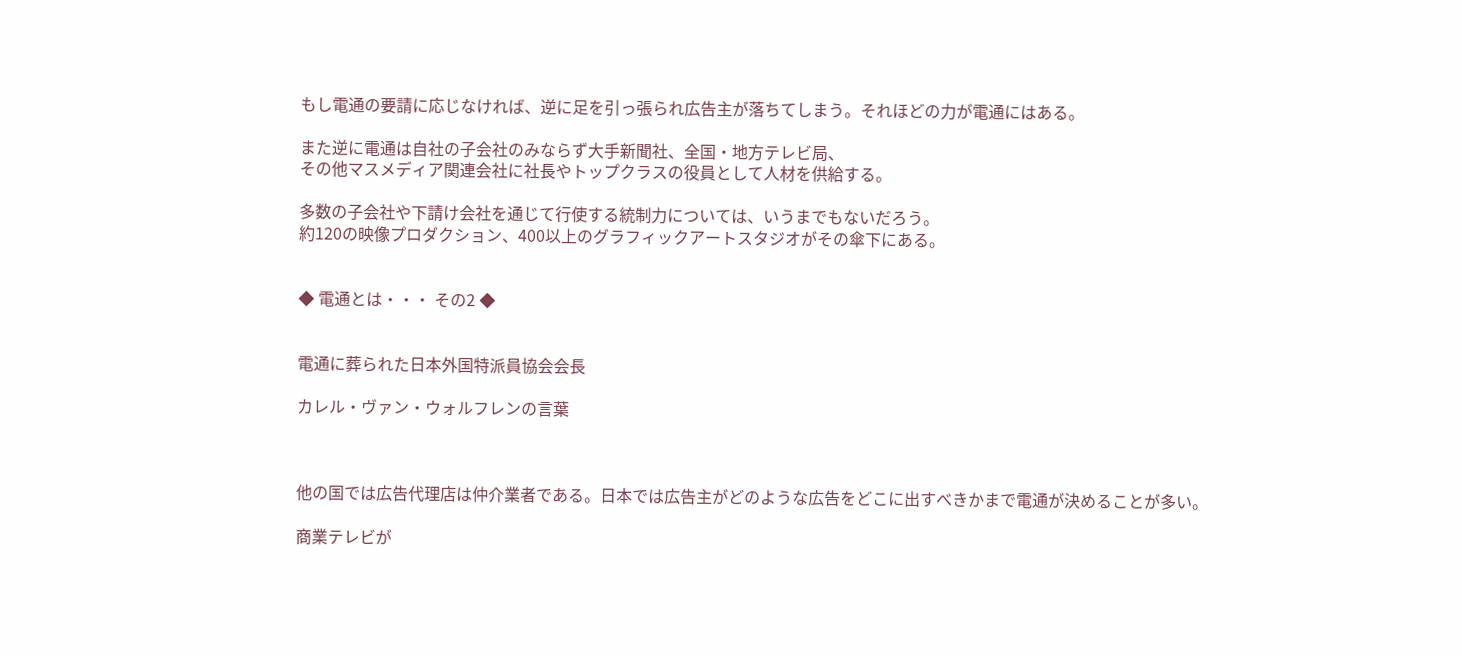もし電通の要請に応じなければ、逆に足を引っ張られ広告主が落ちてしまう。それほどの力が電通にはある。

また逆に電通は自社の子会社のみならず大手新聞社、全国・地方テレビ局、
その他マスメディア関連会社に社長やトップクラスの役員として人材を供給する。

多数の子会社や下請け会社を通じて行使する統制力については、いうまでもないだろう。
約120の映像プロダクション、400以上のグラフィックアートスタジオがその傘下にある。


◆ 電通とは・・・ その2 ◆


電通に葬られた日本外国特派員協会会長

カレル・ヴァン・ウォルフレンの言葉



他の国では広告代理店は仲介業者である。日本では広告主がどのような広告をどこに出すべきかまで電通が決めることが多い。

商業テレビが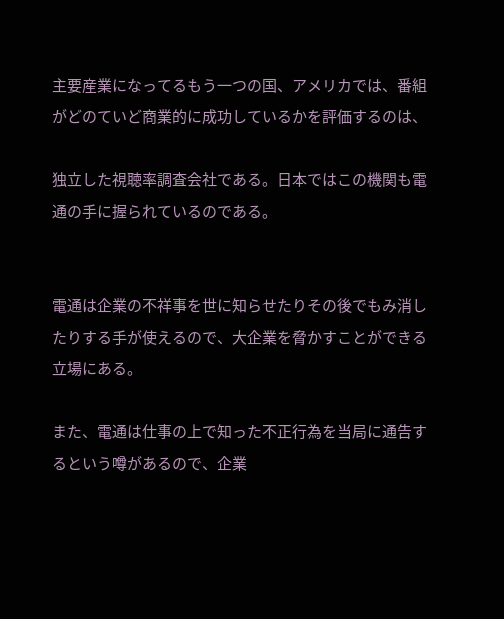主要産業になってるもう一つの国、アメリカでは、番組がどのていど商業的に成功しているかを評価するのは、

独立した視聴率調査会社である。日本ではこの機関も電通の手に握られているのである。


電通は企業の不祥事を世に知らせたりその後でもみ消したりする手が使えるので、大企業を脅かすことができる立場にある。

また、電通は仕事の上で知った不正行為を当局に通告するという噂があるので、企業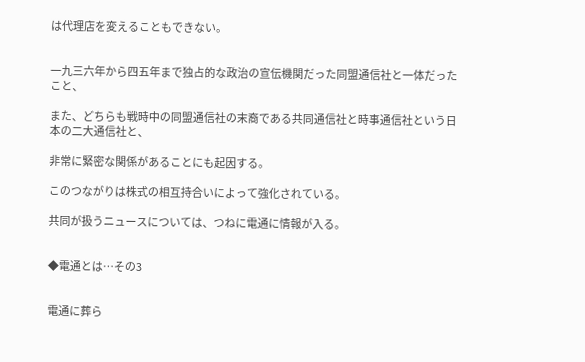は代理店を変えることもできない。


一九三六年から四五年まで独占的な政治の宣伝機関だった同盟通信社と一体だったこと、

また、どちらも戦時中の同盟通信社の末裔である共同通信社と時事通信社という日本の二大通信社と、

非常に緊密な関係があることにも起因する。

このつながりは株式の相互持合いによって強化されている。

共同が扱うニュースについては、つねに電通に情報が入る。


◆電通とは…その3


電通に葬ら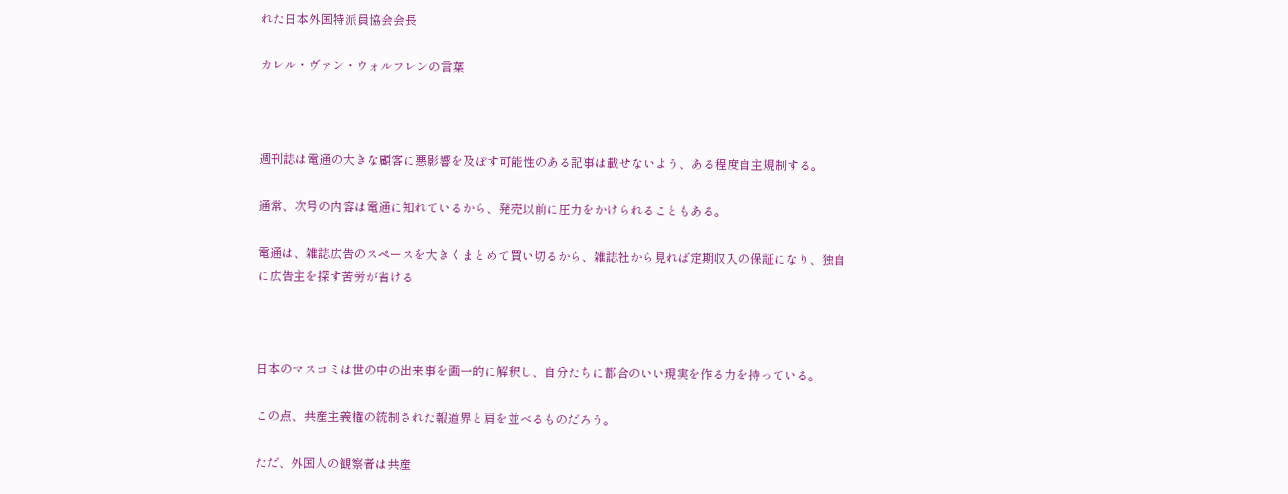れた日本外国特派員協会会長

カレル・ヴァン・ウォルフレンの言葉



週刊誌は電通の大きな顧客に悪影響を及ぼす可能性のある記事は載せないよう、ある程度自主規制する。

通常、次号の内容は電通に知れているから、発売以前に圧力をかけられることもある。

電通は、雑誌広告のスペースを大きくまとめて買い切るから、雑誌社から見れば定期収入の保証になり、独自に広告主を探す苦労が省ける



日本のマスコミは世の中の出来事を画一的に解釈し、自分たちに都合のいい現実を作る力を持っている。

この点、共産主義権の統制された報道界と肩を並べるものだろう。

ただ、外国人の観察者は共産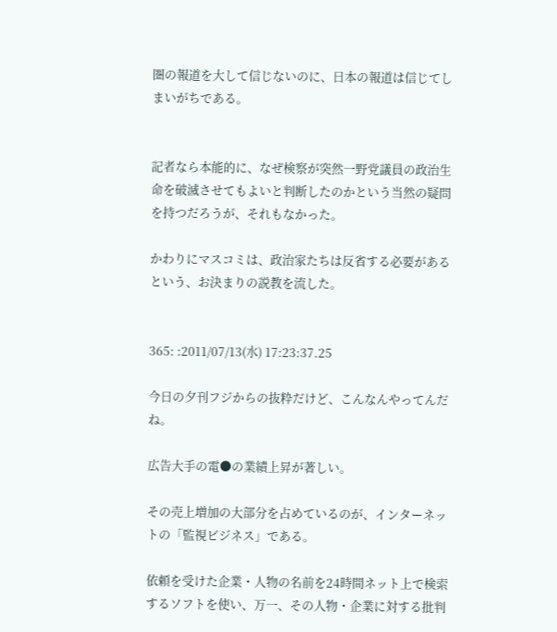圏の報道を大して信じないのに、日本の報道は信じてしまいがちである。


記者なら本能的に、なぜ検察が突然一野党議員の政治生命を破滅させてもよいと判断したのかという当然の疑問を持つだろうが、それもなかった。

かわりにマスコミは、政治家たちは反省する必要があるという、お決まりの説教を流した。


365: :2011/07/13(水) 17:23:37.25

今日の夕刊フジからの抜粋だけど、こんなんやってんだね。

広告大手の電●の業績上昇が著しい。

その売上増加の大部分を占めているのが、インターネットの「監視ビジネス」である。

依頼を受けた企業・人物の名前を24時間ネット上で検索するソフトを使い、万一、その人物・企業に対する批判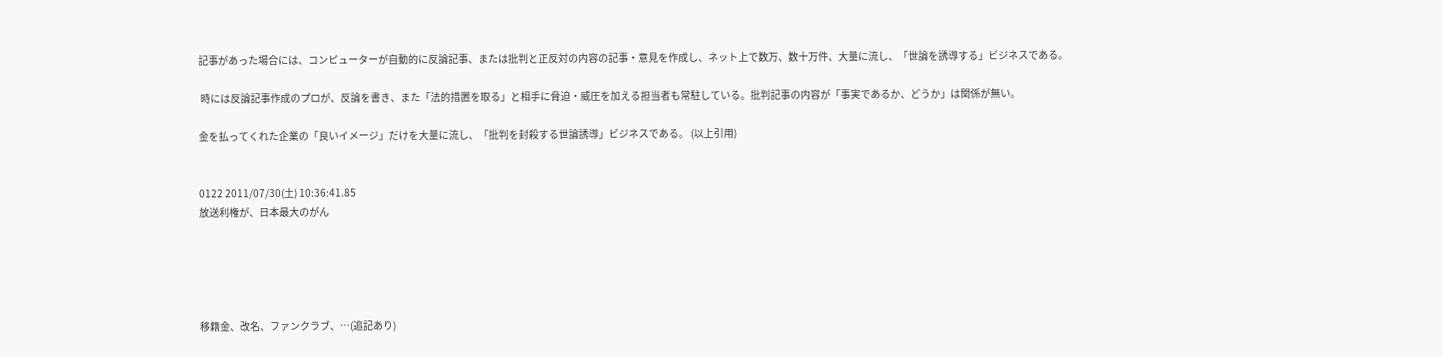記事があった場合には、コンピューターが自動的に反論記事、または批判と正反対の内容の記事・意見を作成し、ネット上で数万、数十万件、大量に流し、「世論を誘導する」ビジネスである。

 時には反論記事作成のプロが、反論を書き、また「法的措置を取る」と相手に脅迫・威圧を加える担当者も常駐している。批判記事の内容が「事実であるか、どうか」は関係が無い。

金を払ってくれた企業の「良いイメージ」だけを大量に流し、「批判を封殺する世論誘導」ビジネスである。 (以上引用)


0122 2011/07/30(土) 10:36:41.85
放送利権が、日本最大のがん





移籍金、改名、ファンクラブ、…(追記あり)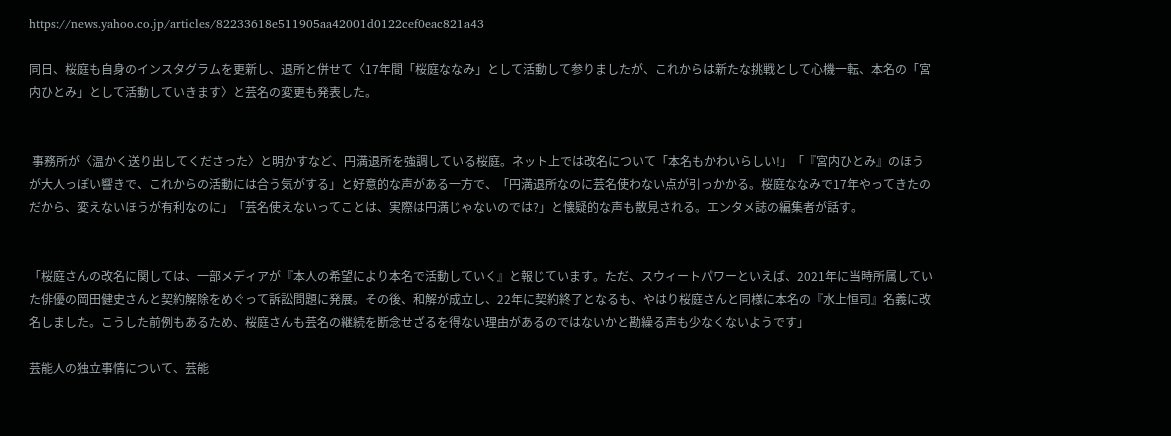https://news.yahoo.co.jp/articles/82233618e511905aa42001d0122cef0eac821a43

同日、桜庭も自身のインスタグラムを更新し、退所と併せて〈17年間「桜庭ななみ」として活動して参りましたが、これからは新たな挑戦として心機一転、本名の「宮内ひとみ」として活動していきます〉と芸名の変更も発表した。


 事務所が〈温かく送り出してくださった〉と明かすなど、円満退所を強調している桜庭。ネット上では改名について「本名もかわいらしい!」「『宮内ひとみ』のほうが大人っぽい響きで、これからの活動には合う気がする」と好意的な声がある一方で、「円満退所なのに芸名使わない点が引っかかる。桜庭ななみで17年やってきたのだから、変えないほうが有利なのに」「芸名使えないってことは、実際は円満じゃないのでは?」と懐疑的な声も散見される。エンタメ誌の編集者が話す。


「桜庭さんの改名に関しては、一部メディアが『本人の希望により本名で活動していく』と報じています。ただ、スウィートパワーといえば、2021年に当時所属していた俳優の岡田健史さんと契約解除をめぐって訴訟問題に発展。その後、和解が成立し、22年に契約終了となるも、やはり桜庭さんと同様に本名の『水上恒司』名義に改名しました。こうした前例もあるため、桜庭さんも芸名の継続を断念せざるを得ない理由があるのではないかと勘繰る声も少なくないようです」

芸能人の独立事情について、芸能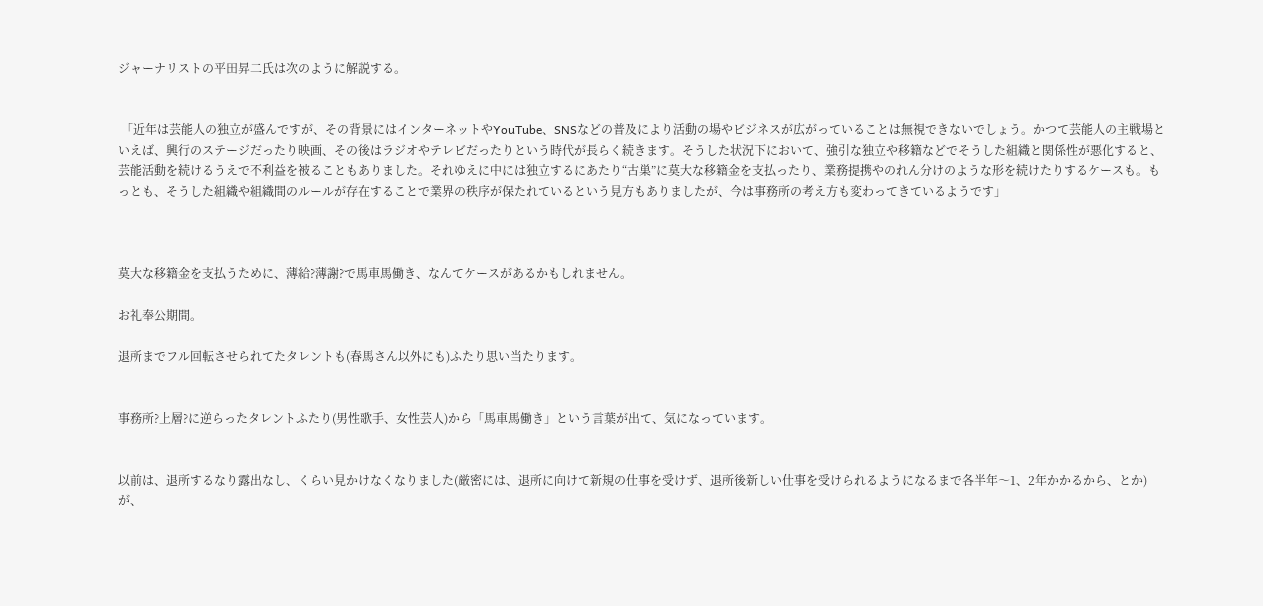ジャーナリストの平田昇二氏は次のように解説する。


 「近年は芸能人の独立が盛んですが、その背景にはインターネットやYouTube、SNSなどの普及により活動の場やビジネスが広がっていることは無視できないでしょう。かつて芸能人の主戦場といえば、興行のステージだったり映画、その後はラジオやテレビだったりという時代が長らく続きます。そうした状況下において、強引な独立や移籍などでそうした組織と関係性が悪化すると、芸能活動を続けるうえで不利益を被ることもありました。それゆえに中には独立するにあたり“古巣”に莫大な移籍金を支払ったり、業務提携やのれん分けのような形を続けたりするケースも。もっとも、そうした組織や組織間のルールが存在することで業界の秩序が保たれているという見方もありましたが、今は事務所の考え方も変わってきているようです」



莫大な移籍金を支払うために、薄給?薄謝?で馬車馬働き、なんてケースがあるかもしれません。

お礼奉公期間。

退所までフル回転させられてたタレントも(春馬さん以外にも)ふたり思い当たります。


事務所?上層?に逆らったタレントふたり(男性歌手、女性芸人)から「馬車馬働き」という言葉が出て、気になっています。


以前は、退所するなり露出なし、くらい見かけなくなりました(厳密には、退所に向けて新規の仕事を受けず、退所後新しい仕事を受けられるようになるまで各半年〜1、2年かかるから、とか)が、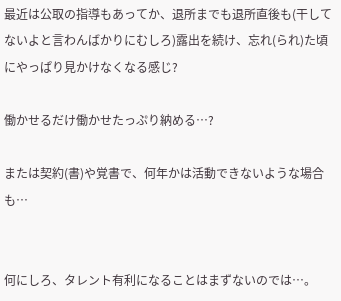最近は公取の指導もあってか、退所までも退所直後も(干してないよと言わんばかりにむしろ)露出を続け、忘れ(られ)た頃にやっぱり見かけなくなる感じ?

働かせるだけ働かせたっぷり納める…?

または契約(書)や覚書で、何年かは活動できないような場合も…


何にしろ、タレント有利になることはまずないのでは…。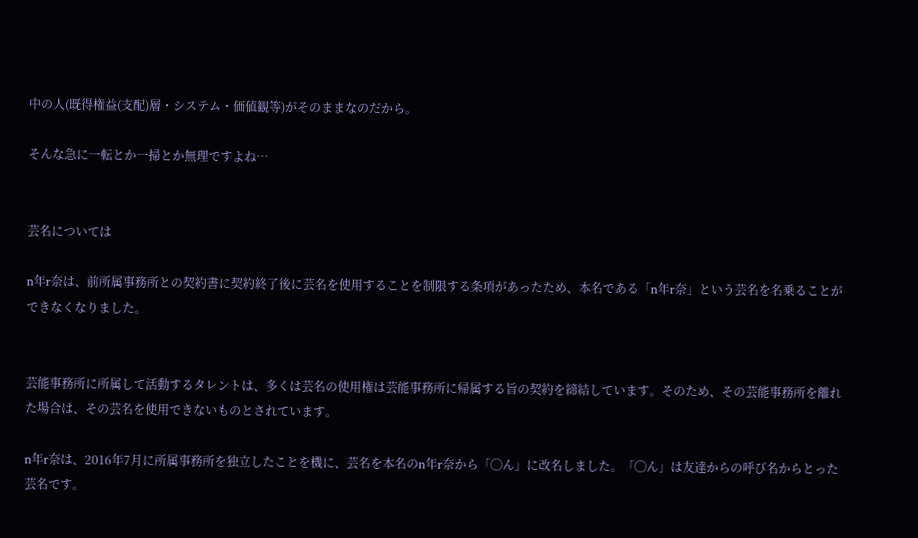中の人(既得権益(支配)層・システム・価値観等)がそのままなのだから。

そんな急に一転とか一掃とか無理ですよね…


芸名については

n年r奈は、前所属事務所との契約書に契約終了後に芸名を使用することを制限する条項があったため、本名である「n年r奈」という芸名を名乗ることができなくなりました。


芸能事務所に所属して活動するタレントは、多くは芸名の使用権は芸能事務所に帰属する旨の契約を締結しています。そのため、その芸能事務所を離れた場合は、その芸名を使用できないものとされています。

n年r奈は、2016年7月に所属事務所を独立したことを機に、芸名を本名のn年r奈から「◯ん」に改名しました。「◯ん」は友達からの呼び名からとった芸名です。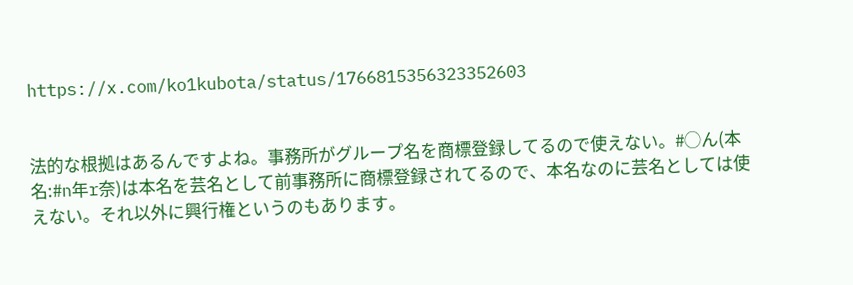https://x.com/ko1kubota/status/1766815356323352603


法的な根拠はあるんですよね。事務所がグループ名を商標登録してるので使えない。#◯ん(本名:#n年r奈)は本名を芸名として前事務所に商標登録されてるので、本名なのに芸名としては使えない。それ以外に興行権というのもあります。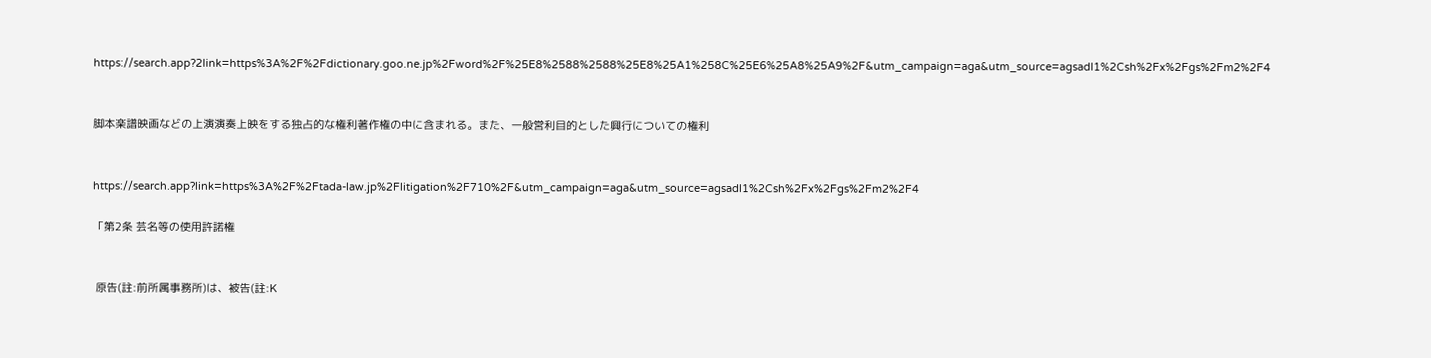https://search.app?2link=https%3A%2F%2Fdictionary.goo.ne.jp%2Fword%2F%25E8%2588%2588%25E8%25A1%258C%25E6%25A8%25A9%2F&utm_campaign=aga&utm_source=agsadl1%2Csh%2Fx%2Fgs%2Fm2%2F4


脚本楽譜映画などの上演演奏上映をする独占的な権利著作権の中に含まれる。また、一般営利目的とした興行についての権利


https://search.app?link=https%3A%2F%2Ftada-law.jp%2Flitigation%2F710%2F&utm_campaign=aga&utm_source=agsadl1%2Csh%2Fx%2Fgs%2Fm2%2F4

「第2条 芸名等の使用許諾権


 原告(註:前所属事務所)は、被告(註:K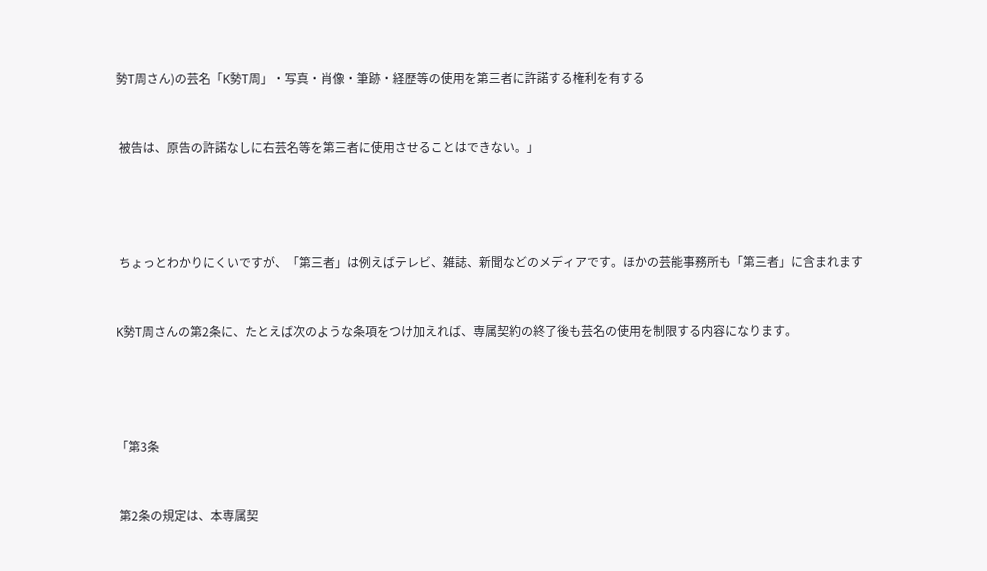勢T周さん)の芸名「K勢T周」・写真・肖像・筆跡・経歴等の使用を第三者に許諾する権利を有する


 被告は、原告の許諾なしに右芸名等を第三者に使用させることはできない。」




 ちょっとわかりにくいですが、「第三者」は例えばテレビ、雑誌、新聞などのメディアです。ほかの芸能事務所も「第三者」に含まれます


K勢T周さんの第2条に、たとえば次のような条項をつけ加えれば、専属契約の終了後も芸名の使用を制限する内容になります。




「第3条


 第2条の規定は、本専属契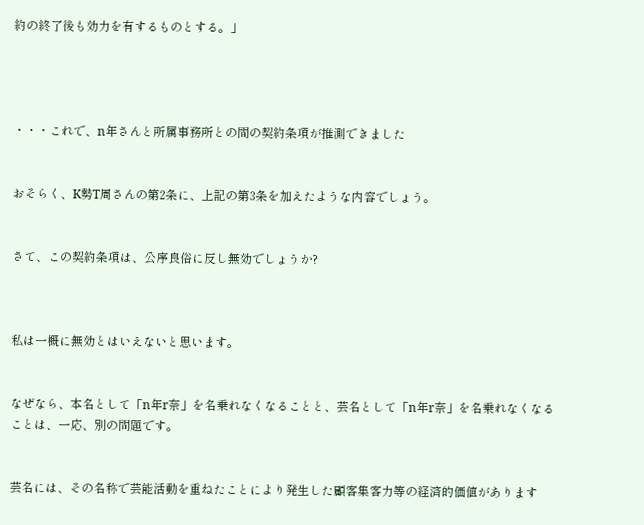約の終了後も効力を有するものとする。」




・・・これで、n年さんと所属事務所との間の契約条項が推測できました


おそらく、K勢T周さんの第2条に、上記の第3条を加えたような内容でしょう。


さて、この契約条項は、公序良俗に反し無効でしょうか?



私は一概に無効とはいえないと思います。


なぜなら、本名として「n年r奈」を名乗れなくなることと、芸名として「n年r奈」を名乗れなくなることは、一応、別の問題です。


芸名には、その名称で芸能活動を重ねたことにより発生した顧客集客力等の経済的価値があります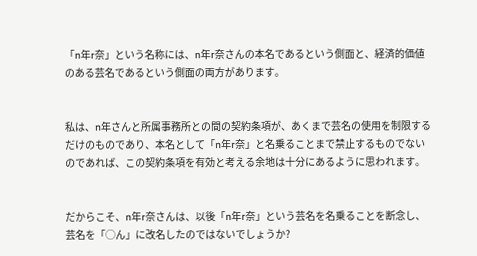「n年r奈」という名称には、n年r奈さんの本名であるという側面と、経済的価値のある芸名であるという側面の両方があります。


私は、n年さんと所属事務所との間の契約条項が、あくまで芸名の使用を制限するだけのものであり、本名として「n年r奈」と名乗ることまで禁止するものでないのであれば、この契約条項を有効と考える余地は十分にあるように思われます。


だからこそ、n年r奈さんは、以後「n年r奈」という芸名を名乗ることを断念し、芸名を「◯ん」に改名したのではないでしょうか?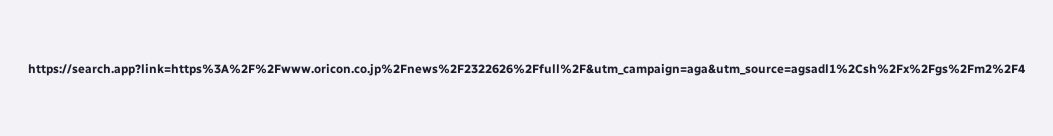https://search.app?link=https%3A%2F%2Fwww.oricon.co.jp%2Fnews%2F2322626%2Ffull%2F&utm_campaign=aga&utm_source=agsadl1%2Csh%2Fx%2Fgs%2Fm2%2F4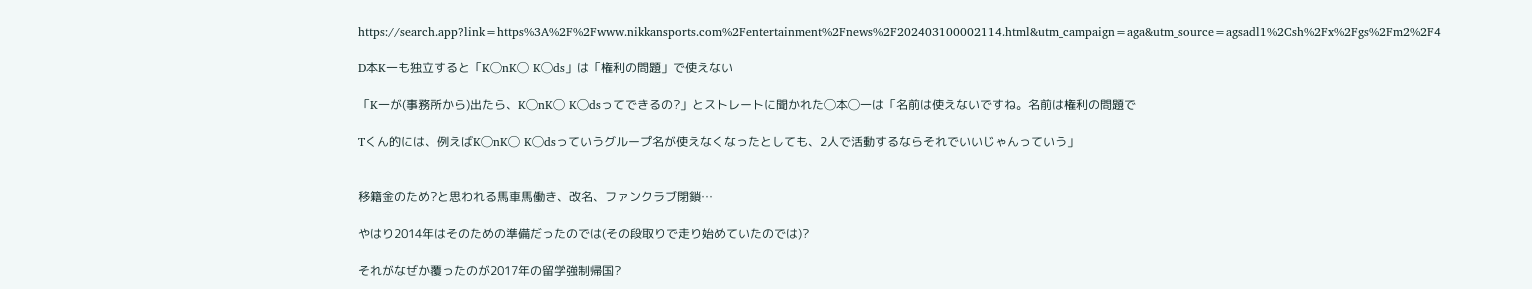https://search.app?link=https%3A%2F%2Fwww.nikkansports.com%2Fentertainment%2Fnews%2F202403100002114.html&utm_campaign=aga&utm_source=agsadl1%2Csh%2Fx%2Fgs%2Fm2%2F4

D本K一も独立すると「K◯nK◯ K◯ds」は「権利の問題」で使えない

「K一が(事務所から)出たら、K◯nK◯ K◯dsってできるの?」とストレートに聞かれた◯本◯一は「名前は使えないですね。名前は権利の問題で

Tくん的には、例えばK◯nK◯ K◯dsっていうグループ名が使えなくなったとしても、2人で活動するならそれでいいじゃんっていう」


移籍金のため?と思われる馬車馬働き、改名、ファンクラブ閉鎖…

やはり2014年はそのための準備だったのでは(その段取りで走り始めていたのでは)?

それがなぜか覆ったのが2017年の留学強制帰国?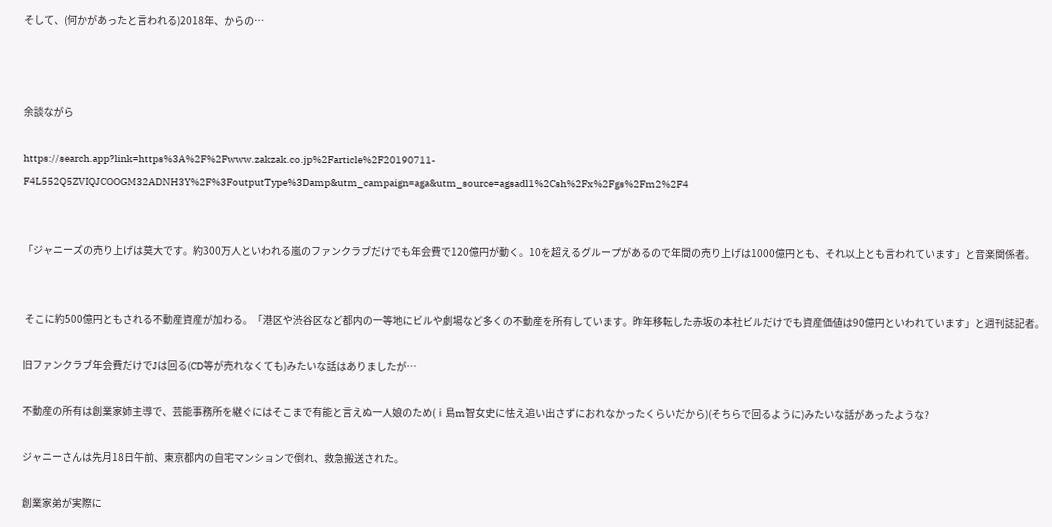そして、(何かがあったと言われる)2018年、からの…



余談ながら

https://search.app?link=https%3A%2F%2Fwww.zakzak.co.jp%2Farticle%2F20190711-F4L552Q5ZVIQJCOOGM32ADNH3Y%2F%3FoutputType%3Damp&utm_campaign=aga&utm_source=agsadl1%2Csh%2Fx%2Fgs%2Fm2%2F4


「ジャニーズの売り上げは莫大です。約300万人といわれる嵐のファンクラブだけでも年会費で120億円が動く。10を超えるグループがあるので年間の売り上げは1000億円とも、それ以上とも言われています」と音楽関係者。


 そこに約500億円ともされる不動産資産が加わる。「港区や渋谷区など都内の一等地にビルや劇場など多くの不動産を所有しています。昨年移転した赤坂の本社ビルだけでも資産価値は90億円といわれています」と週刊誌記者。

旧ファンクラブ年会費だけでJは回る(CD等が売れなくても)みたいな話はありましたが…

不動産の所有は創業家姉主導で、芸能事務所を継ぐにはそこまで有能と言えぬ一人娘のため(ⅰ島m智女史に怯え追い出さずにおれなかったくらいだから)(そちらで回るように)みたいな話があったような?

ジャニーさんは先月18日午前、東京都内の自宅マンションで倒れ、救急搬送された。

創業家弟が実際に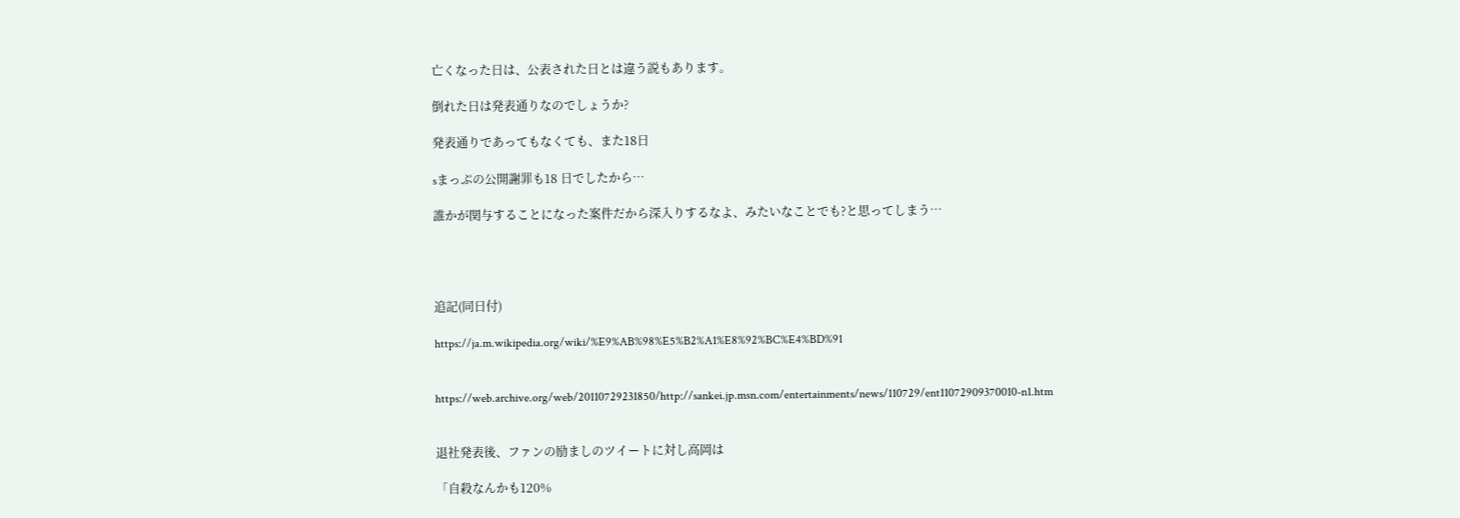亡くなった日は、公表された日とは違う説もあります。

倒れた日は発表通りなのでしょうか?

発表通りであってもなくても、また18日

sまっぷの公開謝罪も18 日でしたから…

誰かが関与することになった案件だから深入りするなよ、みたいなことでも?と思ってしまう…




追記(同日付)

https://ja.m.wikipedia.org/wiki/%E9%AB%98%E5%B2%A1%E8%92%BC%E4%BD%91


https://web.archive.org/web/20110729231850/http://sankei.jp.msn.com/entertainments/news/110729/ent11072909370010-n1.htm


退社発表後、ファンの励ましのツイートに対し高岡は

「自殺なんかも120%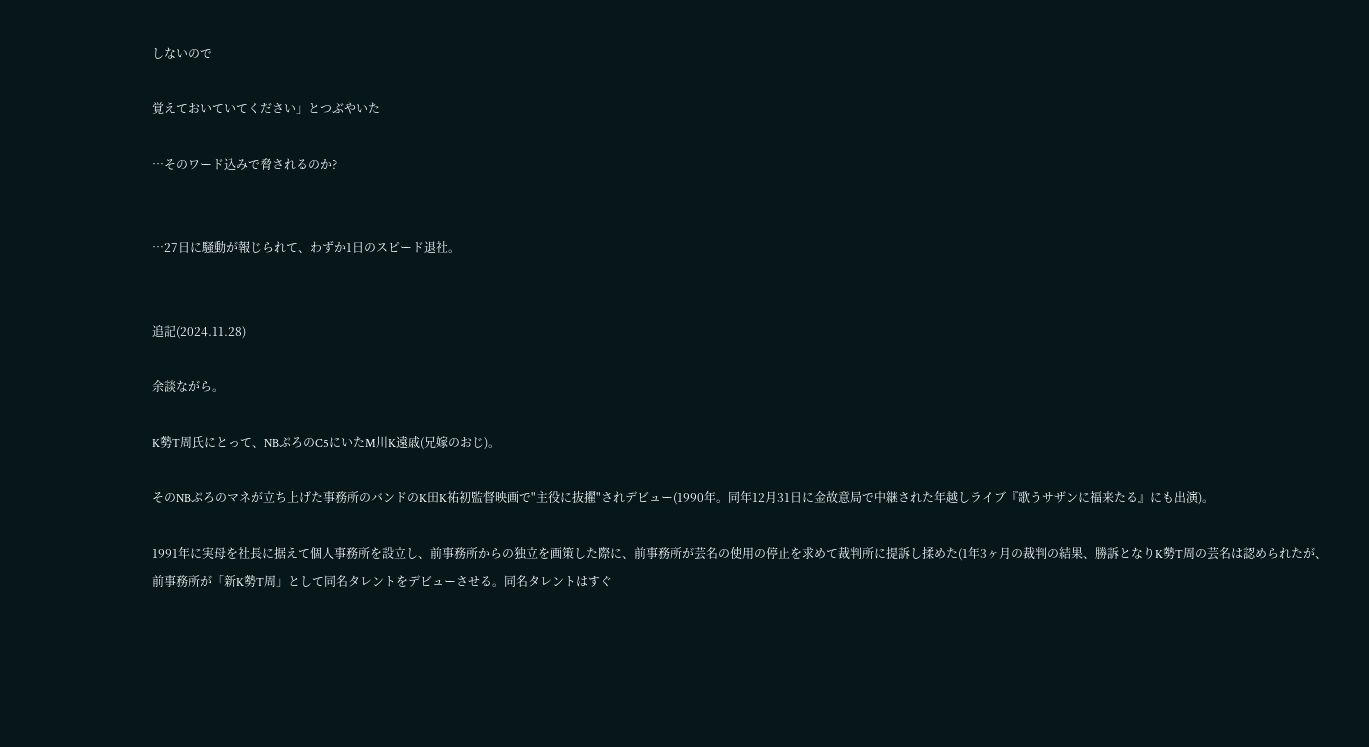しないので

覚えておいていてください」とつぶやいた

…そのワード込みで脅されるのか?


…27日に騒動が報じられて、わずか1日のスピード退社。


追記(2024.11.28)

余談ながら。

K勢T周氏にとって、NBぷろのC5にいたM川K遠戚(兄嫁のおじ)。

そのNBぷろのマネが立ち上げた事務所のバンドのK田K祐初監督映画で"主役に抜擢"されデビュー(1990年。同年12月31日に金故意局で中継された年越しライブ『歌うサザンに福来たる』にも出演)。

1991年に実母を社長に据えて個人事務所を設立し、前事務所からの独立を画策した際に、前事務所が芸名の使用の停止を求めて裁判所に提訴し揉めた(1年3ヶ月の裁判の結果、勝訴となりK勢T周の芸名は認められたが、前事務所が「新K勢T周」として同名タレントをデビューさせる。同名タレントはすぐ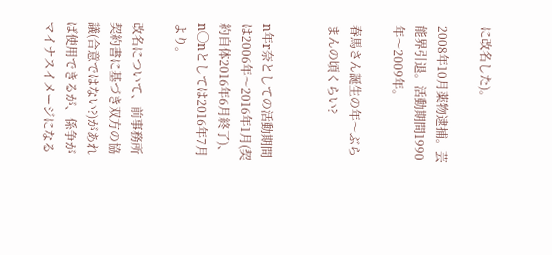に改名した)。

2008年10月薬物逮捕。芸能界引退。活動期間1990年〜2009年。

春馬さん誕生の年〜ぶらまんの頃くらい?


n年r奈としての活動期間は2006年〜2016年1月(契約自体2016年6月終了)、n◯nとしては2016年7月より。

改名について、前事務所契約書に基づき双方の協議(合意ではない?)があれば使用できるが、係争がマイナスイメージになる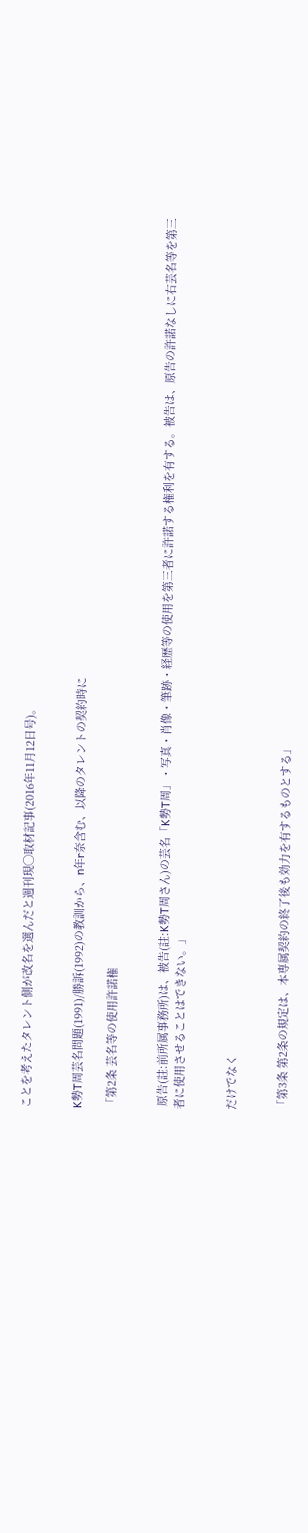ことを考えたタレント側が改名を選んだと週刊現◯取材記事(2016年11月12日号)。


K勢T周芸名問題(1991)/勝訴(1992)の教訓から、n年r奈含む、以降のタレントの契約時に

「第2条 芸名等の使用許諾権


 原告(註:前所属事務所)は、被告(註:K勢T周さん)の芸名「K勢T周」・写真・肖像・筆跡・経歴等の使用を第三者に許諾する権利を有する。被告は、原告の許諾なしに右芸名等を第三者に使用させることはできない。」


だけでなく


「第3条 第2条の規定は、本専属契約の終了後も効力を有するものとする」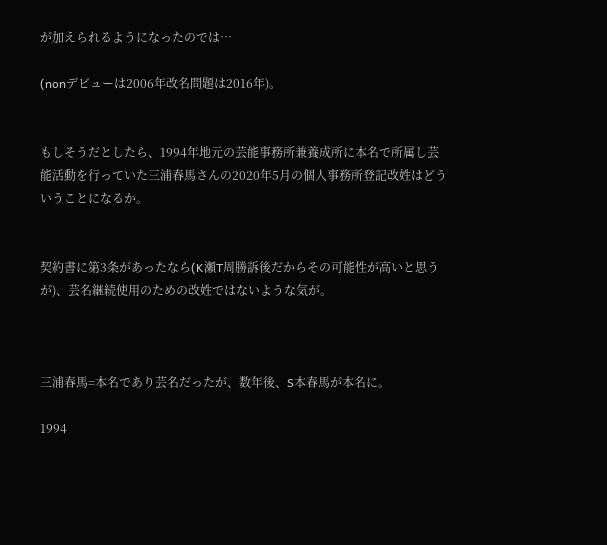が加えられるようになったのでは…

(nonデビューは2006年改名問題は2016年)。


もしそうだとしたら、1994年地元の芸能事務所兼養成所に本名で所属し芸能活動を行っていた三浦春馬さんの2020年5月の個人事務所登記改姓はどういうことになるか。


契約書に第3条があったなら(K瀬T周勝訴後だからその可能性が高いと思うが)、芸名継続使用のための改姓ではないような気が。



三浦春馬=本名であり芸名だったが、数年後、S本春馬が本名に。

1994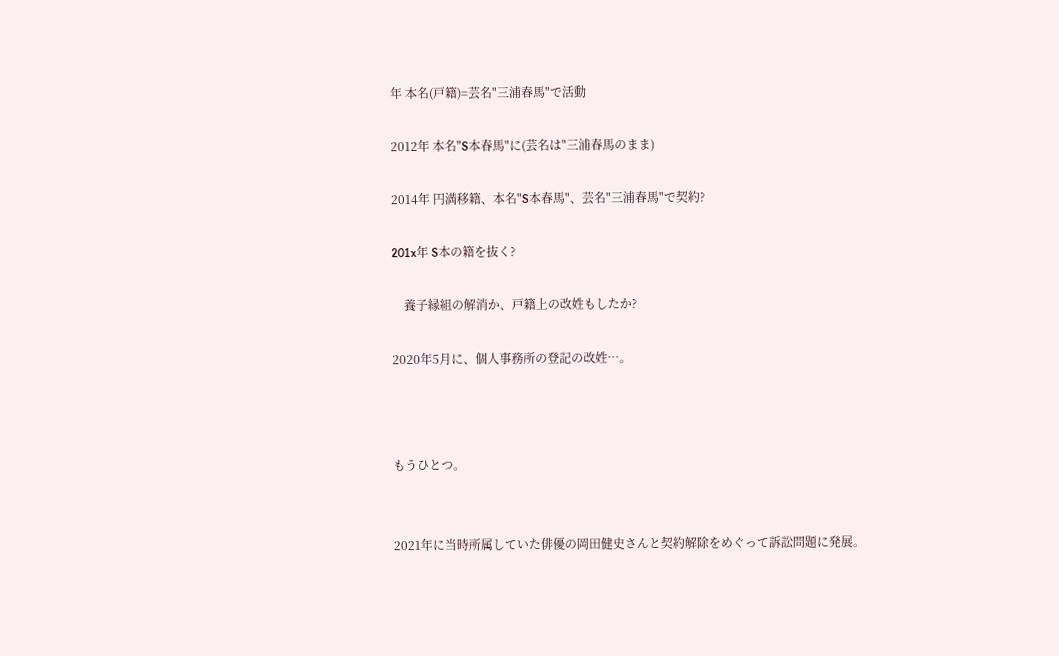年 本名(戸籍)=芸名"三浦春馬"で活動

2012年 本名"S本春馬"に(芸名は"三浦春馬のまま)

2014年 円満移籍、本名"S本春馬"、芸名"三浦春馬"で契約?

201x年 S本の籍を抜く?

    養子縁組の解消か、戸籍上の改姓もしたか?

2020年5月に、個人事務所の登記の改姓…。



もうひとつ。


2021年に当時所属していた俳優の岡田健史さんと契約解除をめぐって訴訟問題に発展。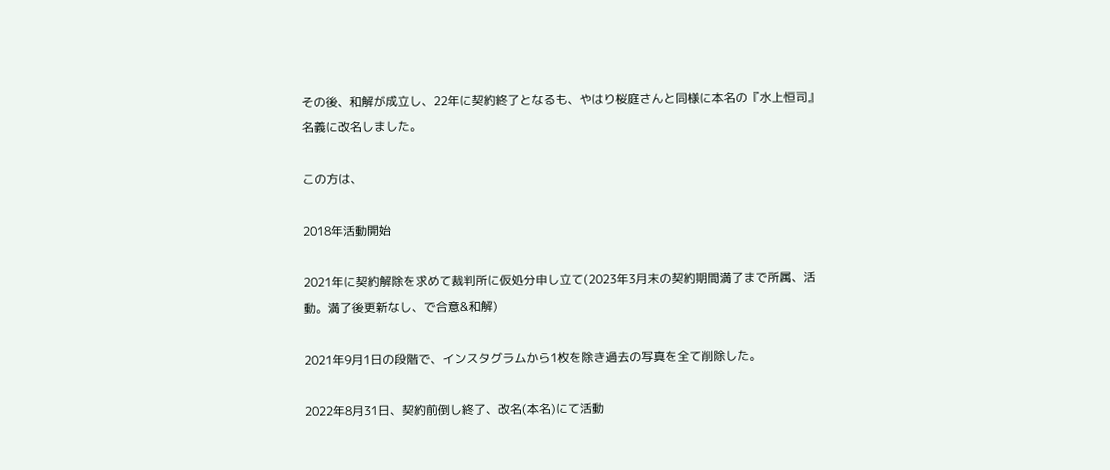その後、和解が成立し、22年に契約終了となるも、やはり桜庭さんと同様に本名の『水上恒司』名義に改名しました。

この方は、

2018年活動開始

2021年に契約解除を求めて裁判所に仮処分申し立て(2023年3月末の契約期間満了まで所属、活動。満了後更新なし、で合意&和解)

2021年9月1日の段階で、インスタグラムから1枚を除き過去の写真を全て削除した。

2022年8月31日、契約前倒し終了、改名(本名)にて活動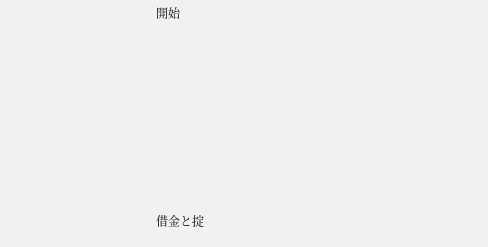開始












借金と掟